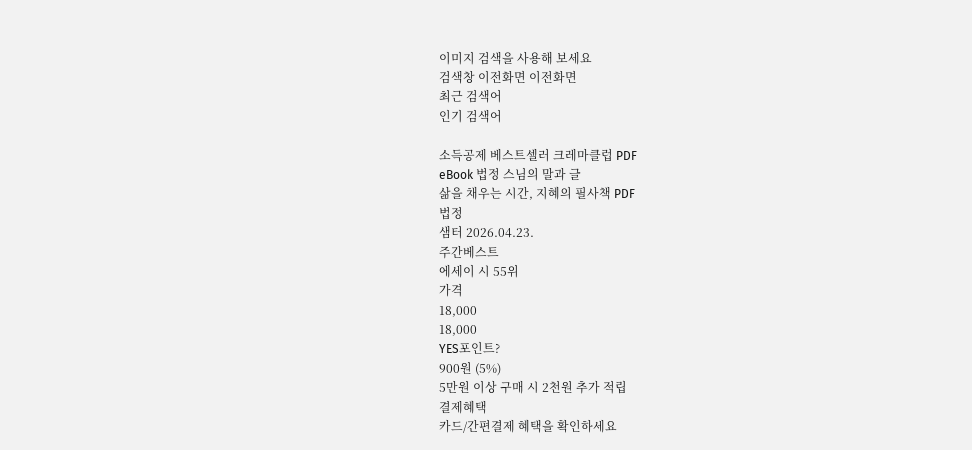이미지 검색을 사용해 보세요
검색창 이전화면 이전화면
최근 검색어
인기 검색어

소득공제 베스트셀러 크레마클럽 PDF
eBook 법정 스님의 말과 글
삶을 채우는 시간, 지혜의 필사책 PDF
법정
샘터 2026.04.23.
주간베스트
에세이 시 55위
가격
18,000
18,000
YES포인트?
900원 (5%)
5만원 이상 구매 시 2천원 추가 적립
결제혜택
카드/간편결제 혜택을 확인하세요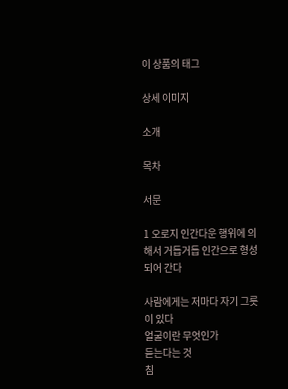이 상품의 태그

상세 이미지

소개

목차

서문

1 오로지 인간다운 행위에 의해서 거듭거듭 인간으로 형성되어 간다

사람에게는 저마다 자기 그릇이 있다
얼굴이란 무엇인가
듣는다는 것
침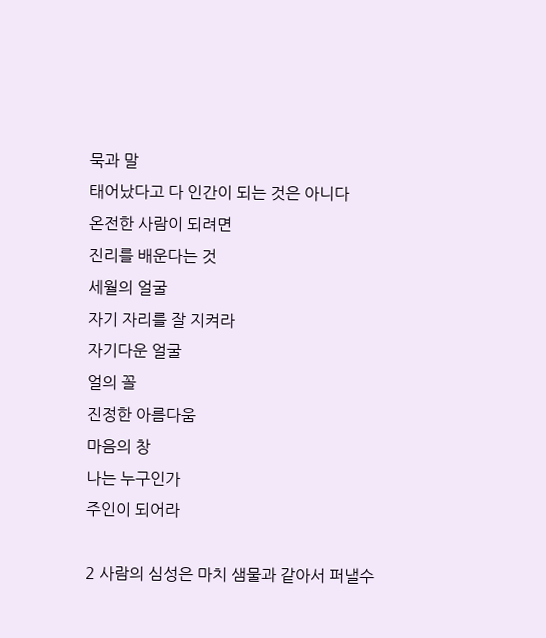묵과 말
태어났다고 다 인간이 되는 것은 아니다
온전한 사람이 되려면
진리를 배운다는 것
세월의 얼굴
자기 자리를 잘 지켜라
자기다운 얼굴
얼의 꼴
진정한 아름다움
마음의 창
나는 누구인가
주인이 되어라

2 사람의 심성은 마치 샘물과 같아서 퍼낼수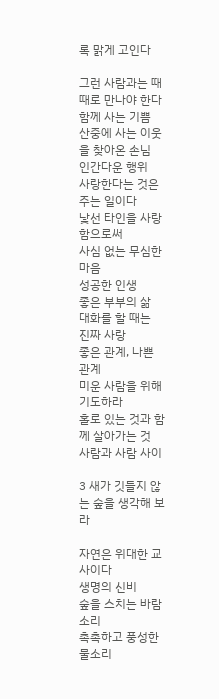록 맑게 고인다

그런 사람과는 때때로 만나야 한다
함께 사는 기쁨
산중에 사는 이웃을 찾아온 손님
인간다운 행위
사랑한다는 것은 주는 일이다
낯선 타인을 사랑함으로써
사심 없는 무심한 마음
성공한 인생
좋은 부부의 삶
대화를 할 때는
진짜 사랑
좋은 관계, 나쁜 관계
미운 사람을 위해 기도하라
홀로 있는 것과 함께 살아가는 것
사람과 사람 사이

3 새가 깃들지 않는 숲을 생각해 보라

자연은 위대한 교사이다
생명의 신비
숲을 스치는 바람 소리
촉촉하고 풍성한 물소리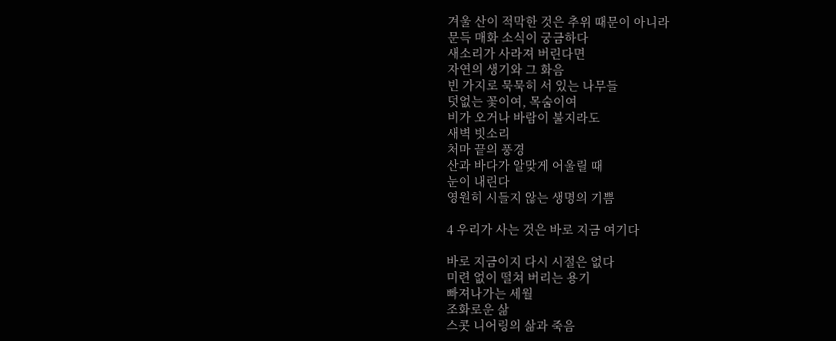겨울 산이 적막한 것은 추위 때문이 아니라
문득 매화 소식이 궁금하다
새소리가 사라져 버린다면
자연의 생기와 그 화음
빈 가지로 묵묵히 서 있는 나무들
덧없는 꽃이여, 목숨이여
비가 오거나 바람이 불지라도
새벽 빗소리
처마 끝의 풍경
산과 바다가 알맞게 어울릴 때
눈이 내린다
영원히 시들지 않는 생명의 기쁨

4 우리가 사는 것은 바로 지금 여기다

바로 지금이지 다시 시절은 없다
미련 없이 떨쳐 버리는 용기
빠져나가는 세월
조화로운 삶
스콧 니어링의 삶과 죽음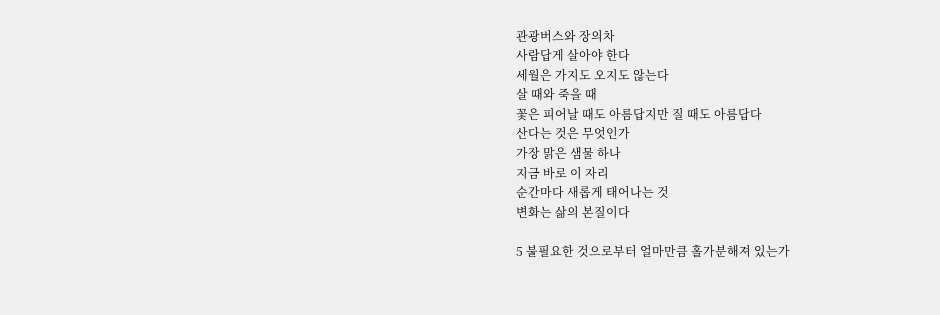관광버스와 장의차
사람답게 살아야 한다
세월은 가지도 오지도 않는다
살 때와 죽을 때
꽃은 피어날 때도 아름답지만 질 때도 아름답다
산다는 것은 무엇인가
가장 맑은 샘물 하나
지금 바로 이 자리
순간마다 새롭게 태어나는 것
변화는 삶의 본질이다

5 불필요한 것으로부터 얼마만큼 홀가분해져 있는가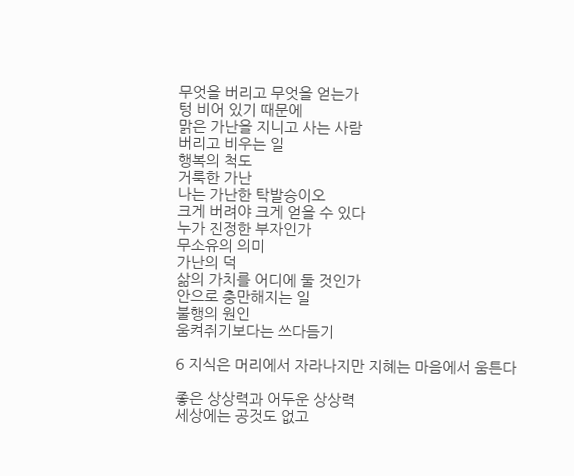무엇을 버리고 무엇을 얻는가
텅 비어 있기 때문에
맑은 가난을 지니고 사는 사람
버리고 비우는 일
행복의 척도
거룩한 가난
나는 가난한 탁발승이오
크게 버려야 크게 얻을 수 있다
누가 진정한 부자인가
무소유의 의미
가난의 덕
삶의 가치를 어디에 둘 것인가
안으로 충만해지는 일
불행의 원인
움켜쥐기보다는 쓰다듬기

6 지식은 머리에서 자라나지만 지혜는 마음에서 움튼다

좋은 상상력과 어두운 상상력
세상에는 공것도 없고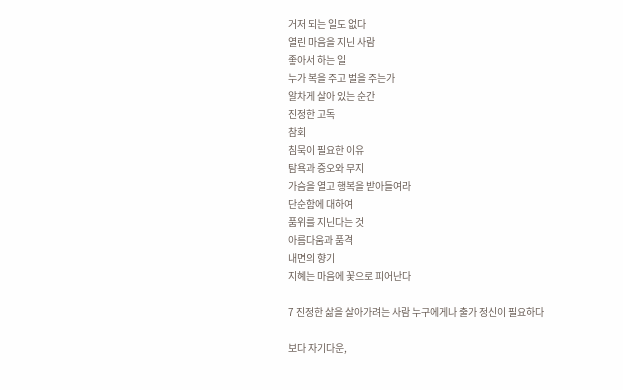거저 되는 일도 없다
열린 마음을 지닌 사람
좋아서 하는 일
누가 복을 주고 벌을 주는가
알차게 살아 있는 순간
진정한 고독
참회
침묵이 필요한 이유
탐욕과 증오와 무지
가슴을 열고 행복을 받아들여라
단순함에 대하여
품위를 지닌다는 것
아름다움과 품격
내면의 향기
지혜는 마음에 꽃으로 피어난다

7 진정한 삶을 살아가려는 사람 누구에게나 출가 정신이 필요하다

보다 자기다운,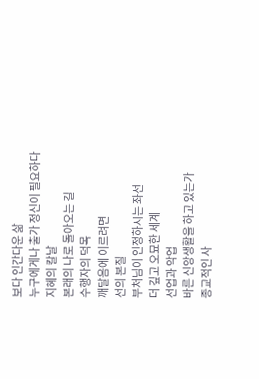보다 인간다운 삶
누구에게나 출가 정신이 필요하다
지혜의 칼날
본래의 나로 돌아오는 길
수행자의 덕목
깨달음에 이르려면
선의 본질
부처님이 인정하시는 좌선
더 깊고 오묘한 세계
선업과 악업
바른 신앙생활을 하고 있는가
종교적인 사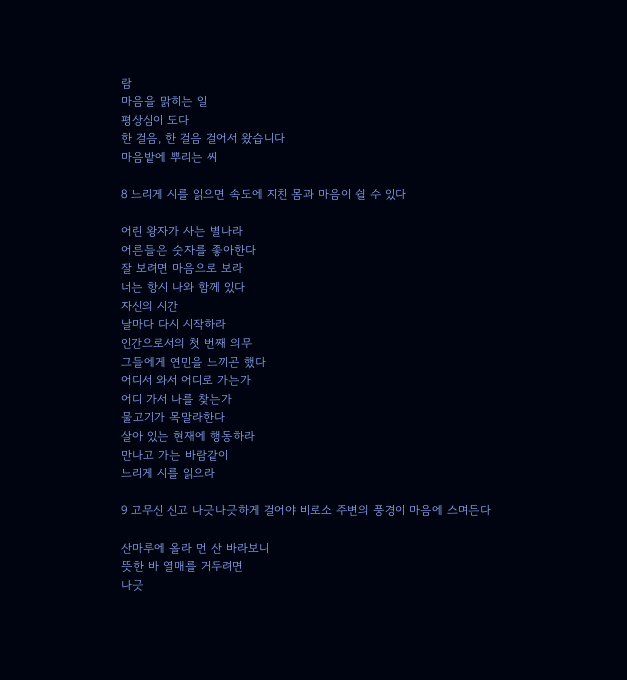람
마음을 맑히는 일
평상심이 도다
한 걸음, 한 걸음 걸어서 왔습니다
마음밭에 뿌리는 씨

8 느리게 시를 읽으면 속도에 지친 몸과 마음이 쉴 수 있다

어린 왕자가 사는 별나라
어른들은 숫자를 좋아한다
잘 보려면 마음으로 보라
너는 항시 나와 함께 있다
자신의 시간
날마다 다시 시작하라
인간으로서의 첫 번째 의무
그들에게 연민을 느끼곤 했다
어디서 와서 어디로 가는가
어디 가서 나를 찾는가
물고기가 목말라한다
살아 있는 현재에 행동하라
만나고 가는 바람같이
느리게 시를 읽으라

9 고무신 신고 나긋나긋하게 걸어야 비로소 주변의 풍경이 마음에 스며든다

산마루에 올라 먼 산 바라보니
뜻한 바 열매를 거두려면
나긋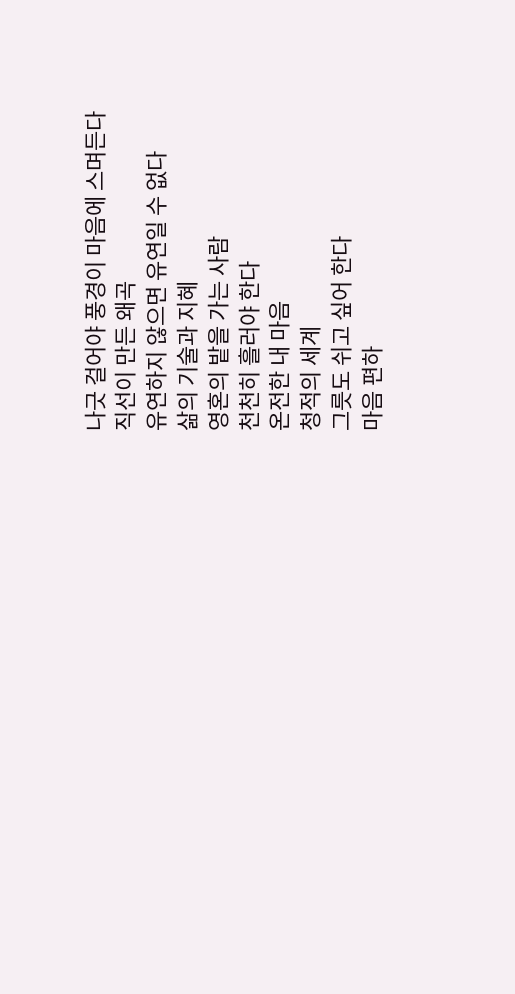나긋 걸어야 풍경이 마음에 스며든다
직선이 만든 왜곡
유연하지 않으면 유연일 수 없다
삶의 기술과 지혜
영혼의 밭을 가는 사람
천천히 흘러야 한다
온전한 내 마음
청적의 세계
그릇도 쉬고 싶어 한다
마음 편하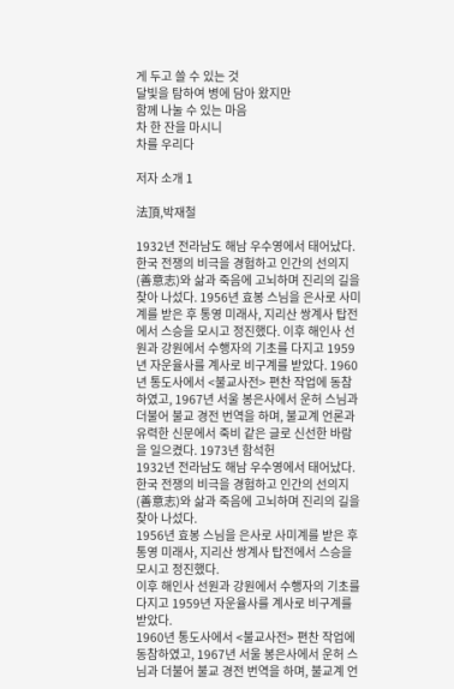게 두고 쓸 수 있는 것
달빛을 탐하여 병에 담아 왔지만
함께 나눌 수 있는 마음
차 한 잔을 마시니
차를 우리다

저자 소개 1

法頂,박재철

1932년 전라남도 해남 우수영에서 태어났다. 한국 전쟁의 비극을 경험하고 인간의 선의지(善意志)와 삶과 죽음에 고뇌하며 진리의 길을 찾아 나섰다. 1956년 효봉 스님을 은사로 사미계를 받은 후 통영 미래사, 지리산 쌍계사 탑전에서 스승을 모시고 정진했다. 이후 해인사 선원과 강원에서 수행자의 기초를 다지고 1959년 자운율사를 계사로 비구계를 받았다. 1960년 통도사에서 <불교사전> 편찬 작업에 동참하였고, 1967년 서울 봉은사에서 운허 스님과 더불어 불교 경전 번역을 하며, 불교계 언론과 유력한 신문에서 죽비 같은 글로 신선한 바람을 일으켰다. 1973년 함석헌
1932년 전라남도 해남 우수영에서 태어났다.
한국 전쟁의 비극을 경험하고 인간의 선의지(善意志)와 삶과 죽음에 고뇌하며 진리의 길을 찾아 나섰다.
1956년 효봉 스님을 은사로 사미계를 받은 후 통영 미래사, 지리산 쌍계사 탑전에서 스승을 모시고 정진했다.
이후 해인사 선원과 강원에서 수행자의 기초를 다지고 1959년 자운율사를 계사로 비구계를 받았다.
1960년 통도사에서 <불교사전> 편찬 작업에 동참하였고, 1967년 서울 봉은사에서 운허 스님과 더불어 불교 경전 번역을 하며, 불교계 언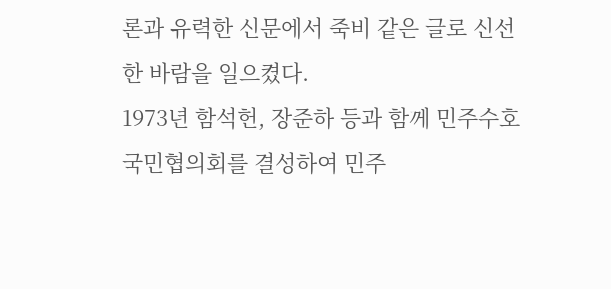론과 유력한 신문에서 죽비 같은 글로 신선한 바람을 일으켰다.
1973년 함석헌, 장준하 등과 함께 민주수호국민협의회를 결성하여 민주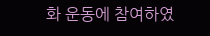화 운동에 참여하였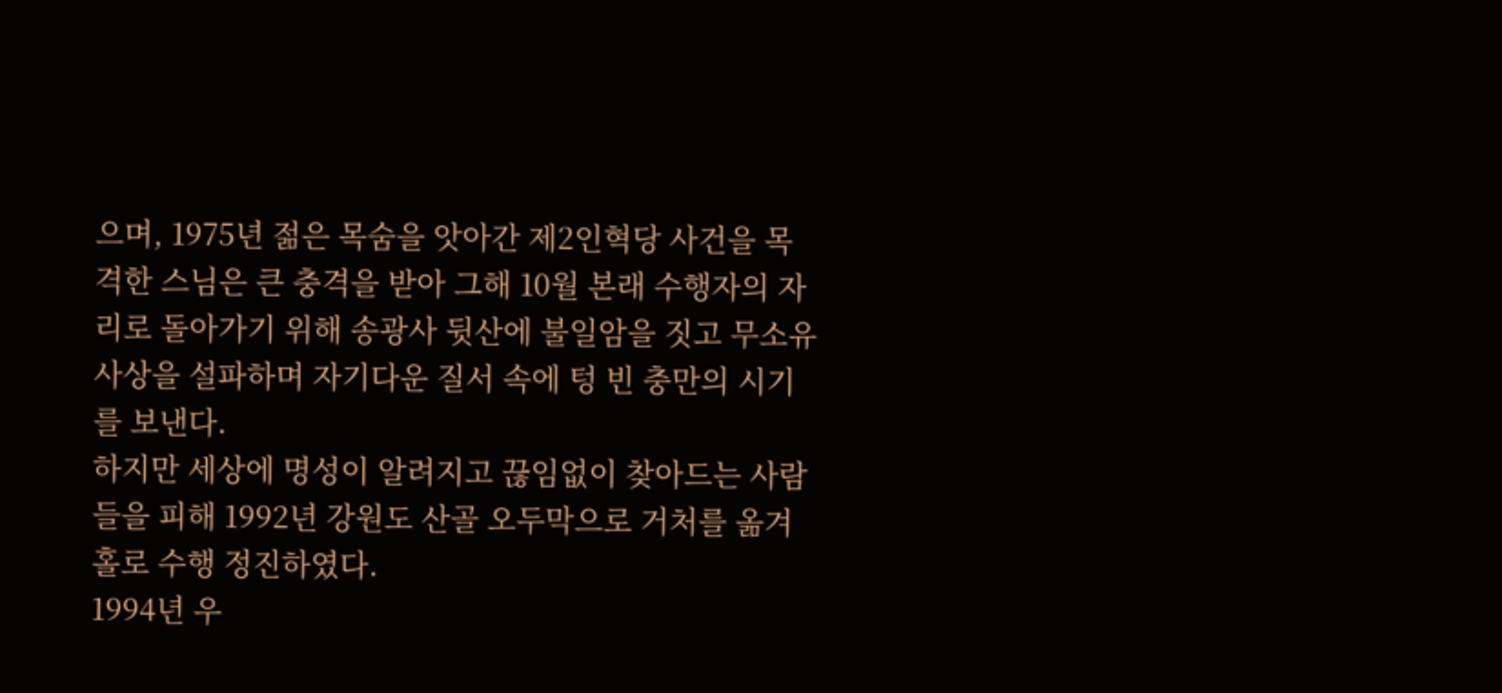으며, 1975년 젊은 목숨을 앗아간 제2인혁당 사건을 목격한 스님은 큰 충격을 받아 그해 10월 본래 수행자의 자리로 돌아가기 위해 송광사 뒷산에 불일암을 짓고 무소유 사상을 설파하며 자기다운 질서 속에 텅 빈 충만의 시기를 보낸다.
하지만 세상에 명성이 알려지고 끊임없이 찾아드는 사람들을 피해 1992년 강원도 산골 오두막으로 거처를 옮겨 홀로 수행 정진하였다.
1994년 우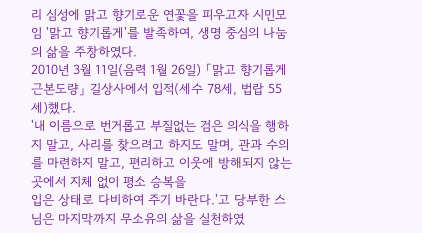리 심성에 맑고 향기로운 연꽃을 피우고자 시민모임 '맑고 향기롭게'를 발족하여, 생명 중심의 나눔의 삶을 주창하였다.
2010년 3월 11일(음력 1월 26일) 「맑고 향기롭게 근본도량」 길상사에서 입적(세수 78세, 법랍 55세)했다.
'내 이름으로 번거롭고 부질없는 검은 의식을 행하지 말고, 사리를 찾으려고 하지도 말며, 관과 수의를 마련하지 말고, 편리하고 이웃에 방해되지 않는 곳에서 지체 없이 평소 승복을
입은 상태로 다비하여 주기 바란다.'고 당부한 스님은 마지막까지 무소유의 삶을 실천하였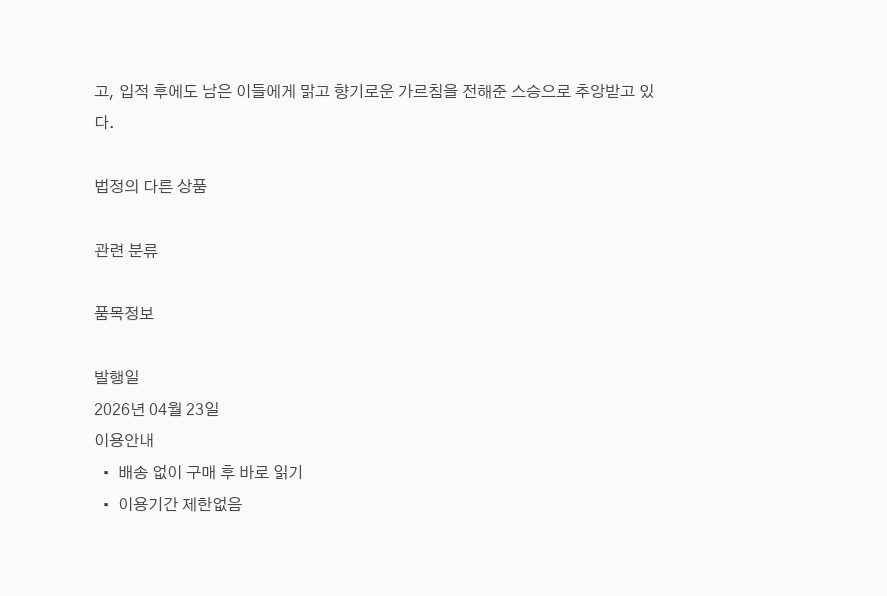고, 입적 후에도 남은 이들에게 맑고 향기로운 가르침을 전해준 스승으로 추앙받고 있다.

법정의 다른 상품

관련 분류

품목정보

발행일
2026년 04월 23일
이용안내
  •  배송 없이 구매 후 바로 읽기
  •  이용기간 제한없음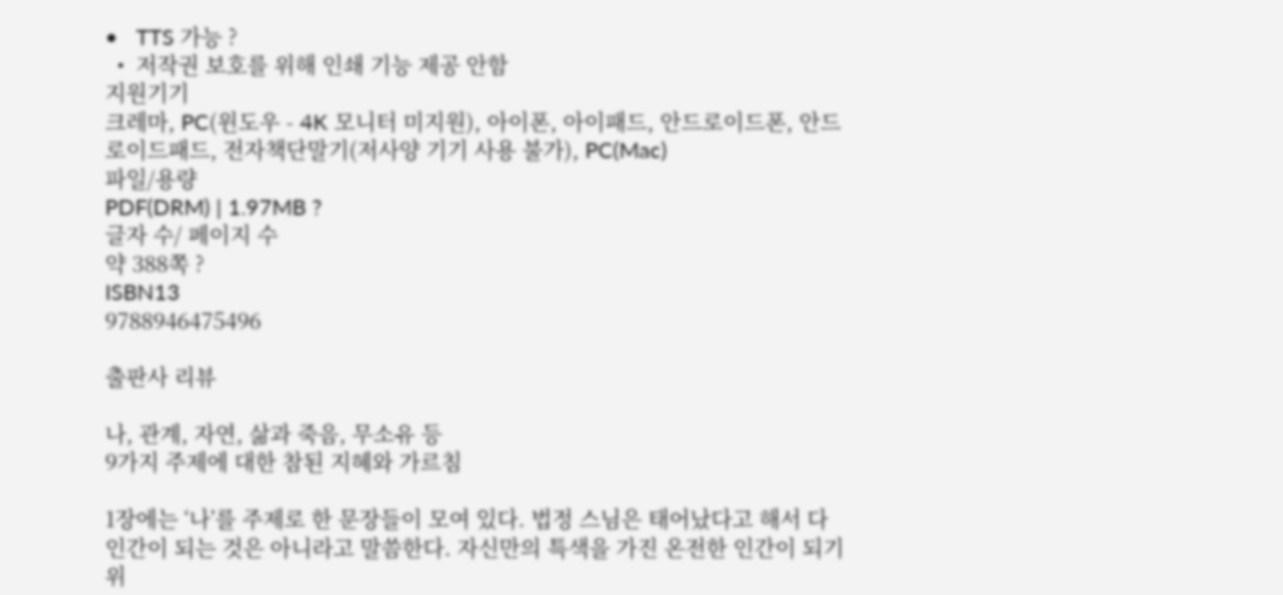•   TTS 가능 ?
  •  저작권 보호를 위해 인쇄 기능 제공 안함
지원기기
크레마, PC(윈도우 - 4K 모니터 미지원), 아이폰, 아이패드, 안드로이드폰, 안드로이드패드, 전자책단말기(저사양 기기 사용 불가), PC(Mac)
파일/용량
PDF(DRM) | 1.97MB ?
글자 수/ 페이지 수
약 388쪽 ?
ISBN13
9788946475496

출판사 리뷰

나, 관계, 자연, 삶과 죽음, 무소유 등
9가지 주제에 대한 참된 지혜와 가르침

1장에는 ‘나’를 주제로 한 문장들이 모여 있다. 법정 스님은 태어났다고 해서 다 인간이 되는 것은 아니라고 말씀한다. 자신만의 특색을 가진 온전한 인간이 되기 위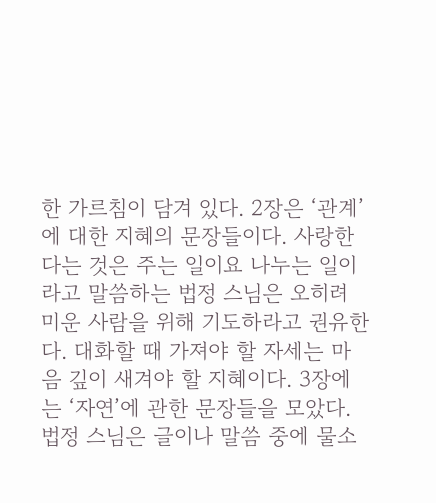한 가르침이 담겨 있다. 2장은 ‘관계’에 대한 지혜의 문장들이다. 사랑한다는 것은 주는 일이요 나누는 일이라고 말씀하는 법정 스님은 오히려 미운 사람을 위해 기도하라고 권유한다. 대화할 때 가져야 할 자세는 마음 깊이 새겨야 할 지혜이다. 3장에는 ‘자연’에 관한 문장들을 모았다. 법정 스님은 글이나 말씀 중에 물소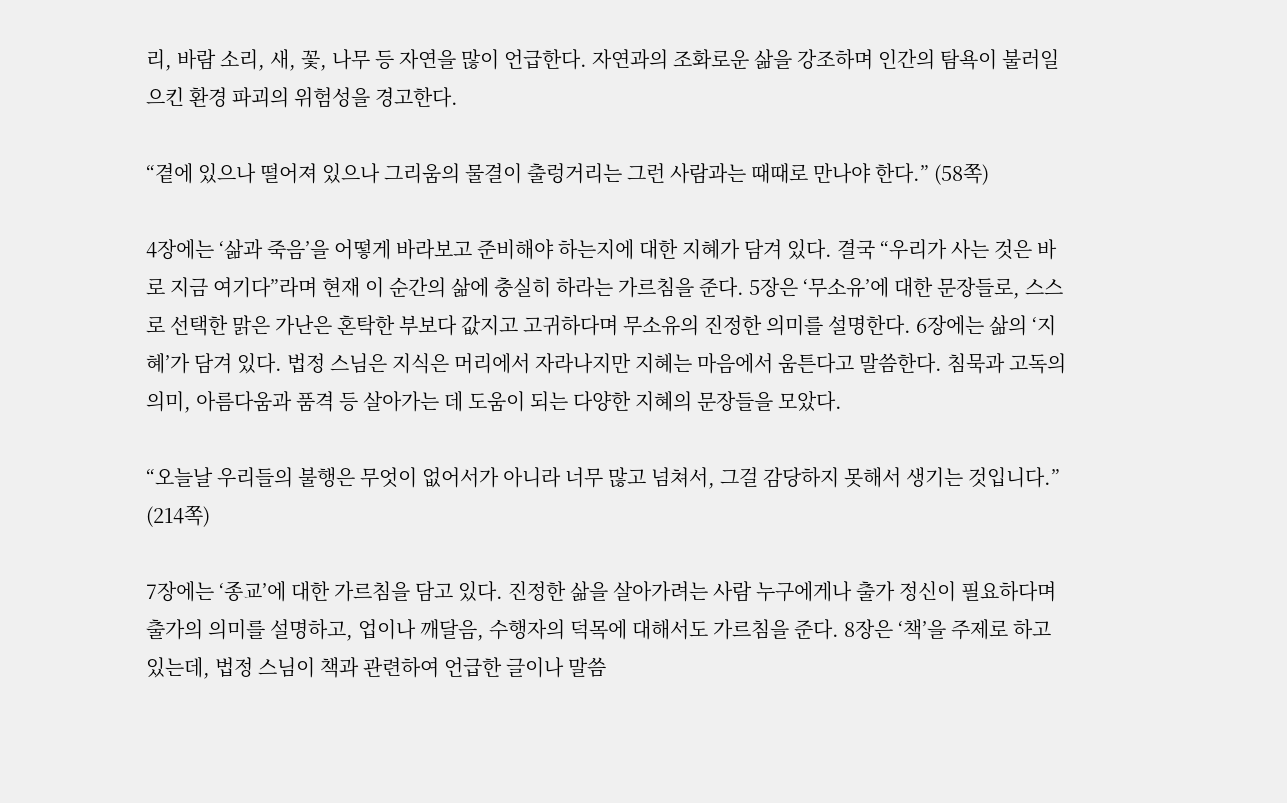리, 바람 소리, 새, 꽃, 나무 등 자연을 많이 언급한다. 자연과의 조화로운 삶을 강조하며 인간의 탐욕이 불러일으킨 환경 파괴의 위험성을 경고한다.

“곁에 있으나 떨어져 있으나 그리움의 물결이 출렁거리는 그런 사람과는 때때로 만나야 한다.” (58쪽)

4장에는 ‘삶과 죽음’을 어떻게 바라보고 준비해야 하는지에 대한 지혜가 담겨 있다. 결국 “우리가 사는 것은 바로 지금 여기다”라며 현재 이 순간의 삶에 충실히 하라는 가르침을 준다. 5장은 ‘무소유’에 대한 문장들로, 스스로 선택한 맑은 가난은 혼탁한 부보다 값지고 고귀하다며 무소유의 진정한 의미를 설명한다. 6장에는 삶의 ‘지혜’가 담겨 있다. 법정 스님은 지식은 머리에서 자라나지만 지혜는 마음에서 움튼다고 말씀한다. 침묵과 고독의 의미, 아름다움과 품격 등 살아가는 데 도움이 되는 다양한 지혜의 문장들을 모았다.

“오늘날 우리들의 불행은 무엇이 없어서가 아니라 너무 많고 넘쳐서, 그걸 감당하지 못해서 생기는 것입니다.” (214쪽)

7장에는 ‘종교’에 대한 가르침을 담고 있다. 진정한 삶을 살아가려는 사람 누구에게나 출가 정신이 필요하다며 출가의 의미를 설명하고, 업이나 깨달음, 수행자의 덕목에 대해서도 가르침을 준다. 8장은 ‘책’을 주제로 하고 있는데, 법정 스님이 책과 관련하여 언급한 글이나 말씀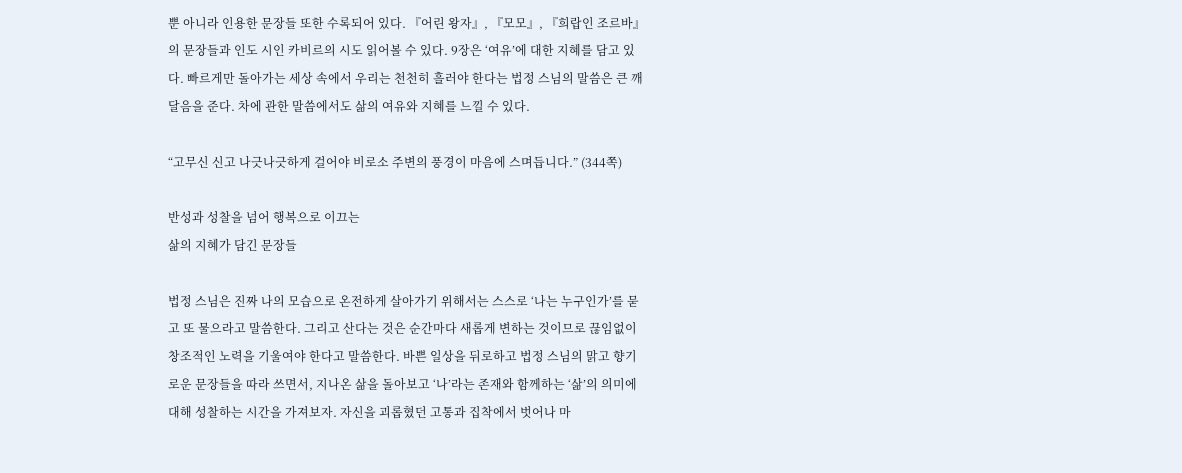뿐 아니라 인용한 문장들 또한 수록되어 있다. 『어린 왕자』, 『모모』, 『희랍인 조르바』의 문장들과 인도 시인 카비르의 시도 읽어볼 수 있다. 9장은 ‘여유’에 대한 지혜를 담고 있다. 빠르게만 돌아가는 세상 속에서 우리는 천천히 흘러야 한다는 법정 스님의 말씀은 큰 깨달음을 준다. 차에 관한 말씀에서도 삶의 여유와 지혜를 느낄 수 있다.

“고무신 신고 나긋나긋하게 걸어야 비로소 주변의 풍경이 마음에 스며듭니다.” (344쪽)

반성과 성찰을 넘어 행복으로 이끄는
삶의 지혜가 담긴 문장들

법정 스님은 진짜 나의 모습으로 온전하게 살아가기 위해서는 스스로 ‘나는 누구인가’를 묻고 또 물으라고 말씀한다. 그리고 산다는 것은 순간마다 새롭게 변하는 것이므로 끊임없이 창조적인 노력을 기울여야 한다고 말씀한다. 바쁜 일상을 뒤로하고 법정 스님의 맑고 향기로운 문장들을 따라 쓰면서, 지나온 삶을 돌아보고 ‘나’라는 존재와 함께하는 ‘삶’의 의미에 대해 성찰하는 시간을 가져보자. 자신을 괴롭혔던 고통과 집착에서 벗어나 마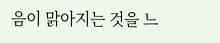음이 맑아지는 것을 느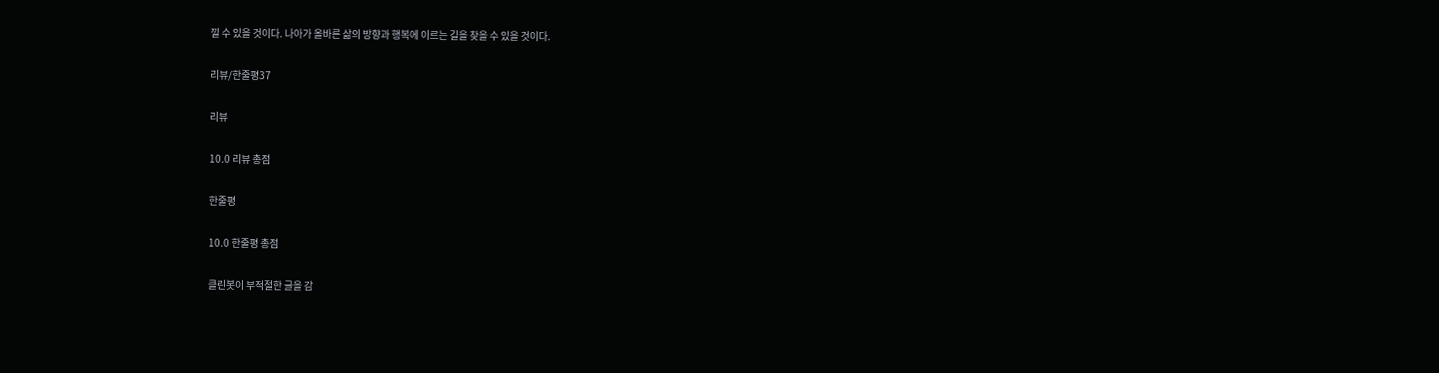낄 수 있을 것이다. 나아가 올바른 삶의 방향과 행복에 이르는 길을 찾을 수 있을 것이다.

리뷰/한줄평37

리뷰

10.0 리뷰 총점

한줄평

10.0 한줄평 총점

클린봇이 부적절한 글을 감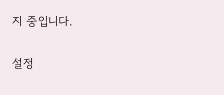지 중입니다.

설정